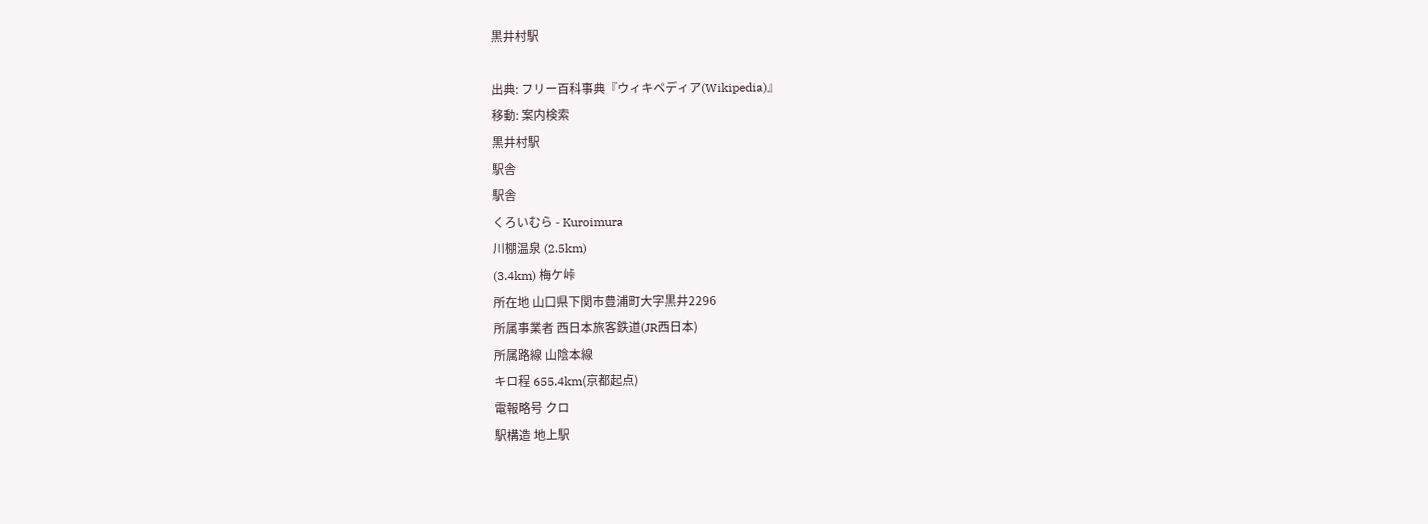黒井村駅

出典: フリー百科事典『ウィキペディア(Wikipedia)』
移動: 案内検索
黒井村駅
駅舎
駅舎
くろいむら - Kuroimura
川棚温泉 (2.5km)
(3.4km) 梅ケ峠
所在地 山口県下関市豊浦町大字黒井2296
所属事業者 西日本旅客鉄道(JR西日本)
所属路線 山陰本線
キロ程 655.4km(京都起点)
電報略号 クロ
駅構造 地上駅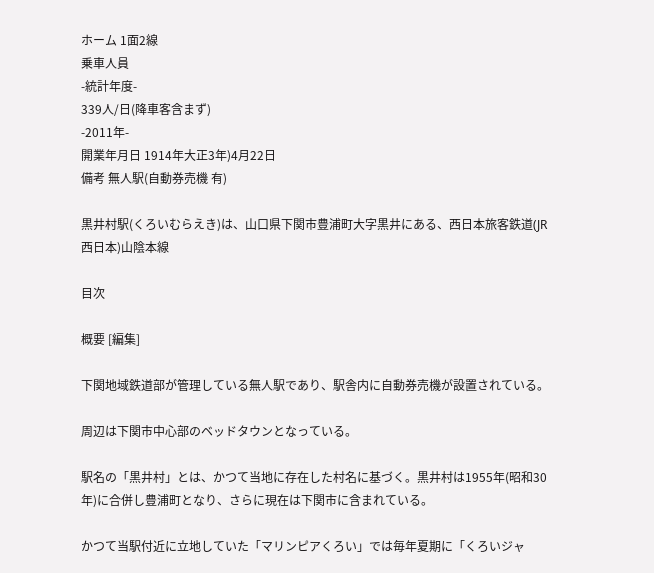ホーム 1面2線
乗車人員
-統計年度-
339人/日(降車客含まず)
-2011年-
開業年月日 1914年大正3年)4月22日
備考 無人駅(自動券売機 有)

黒井村駅(くろいむらえき)は、山口県下関市豊浦町大字黒井にある、西日本旅客鉄道(JR西日本)山陰本線

目次

概要 [編集]

下関地域鉄道部が管理している無人駅であり、駅舎内に自動券売機が設置されている。

周辺は下関市中心部のベッドタウンとなっている。

駅名の「黒井村」とは、かつて当地に存在した村名に基づく。黒井村は1955年(昭和30年)に合併し豊浦町となり、さらに現在は下関市に含まれている。

かつて当駅付近に立地していた「マリンピアくろい」では毎年夏期に「くろいジャ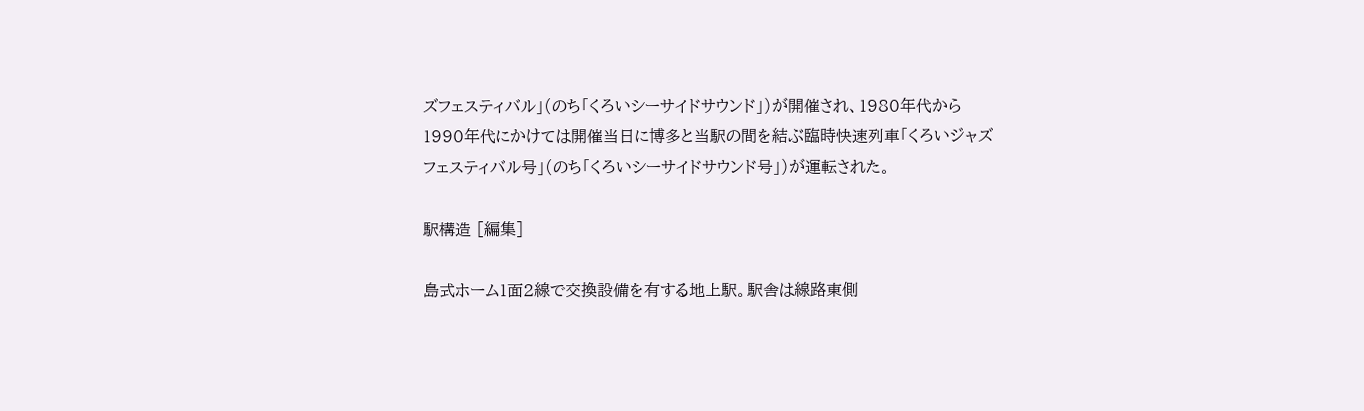ズフェスティバル」(のち「くろいシーサイドサウンド」)が開催され、1980年代から1990年代にかけては開催当日に博多と当駅の間を結ぶ臨時快速列車「くろいジャズフェスティバル号」(のち「くろいシーサイドサウンド号」)が運転された。

駅構造 [編集]

島式ホーム1面2線で交換設備を有する地上駅。駅舎は線路東側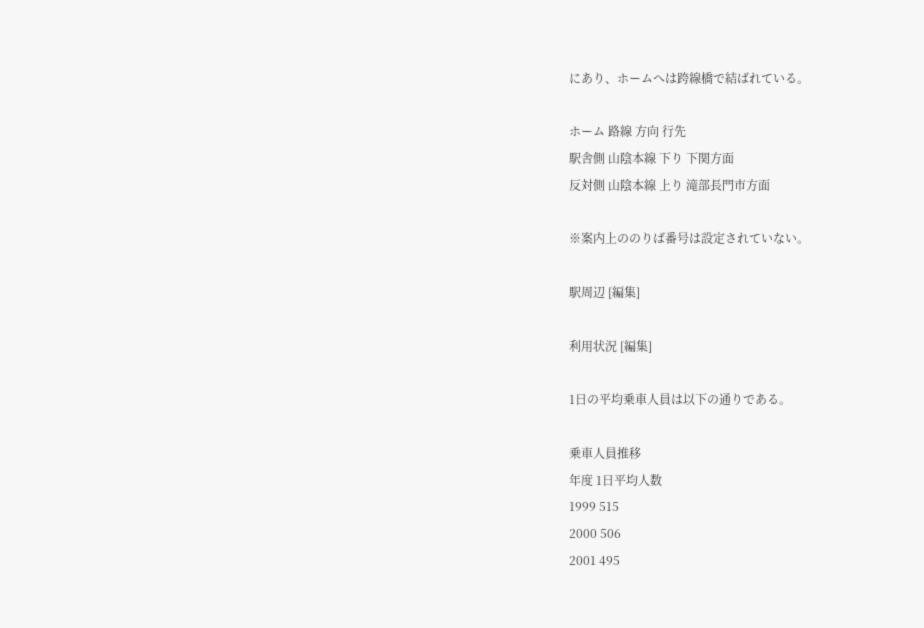にあり、ホームへは跨線橋で結ばれている。

ホーム 路線 方向 行先
駅舎側 山陰本線 下り 下関方面
反対側 山陰本線 上り 滝部長門市方面

※案内上ののりば番号は設定されていない。

駅周辺 [編集]

利用状況 [編集]

1日の平均乗車人員は以下の通りである。

乗車人員推移
年度 1日平均人数
1999 515
2000 506
2001 495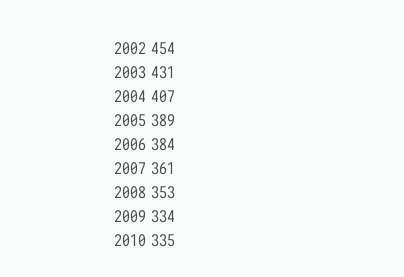2002 454
2003 431
2004 407
2005 389
2006 384
2007 361
2008 353
2009 334
2010 335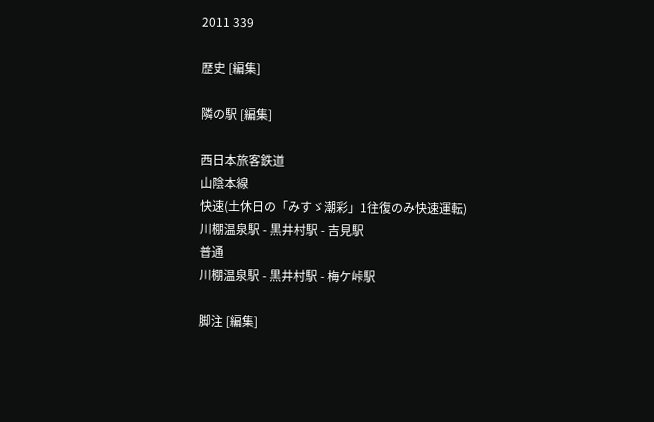2011 339

歴史 [編集]

隣の駅 [編集]

西日本旅客鉄道
山陰本線
快速(土休日の「みすゞ潮彩」1往復のみ快速運転)
川棚温泉駅 - 黒井村駅 - 吉見駅
普通
川棚温泉駅 - 黒井村駅 - 梅ケ峠駅

脚注 [編集]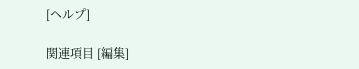[ヘルプ]

関連項目 [編集]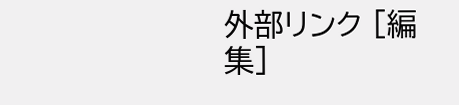外部リンク [編集]